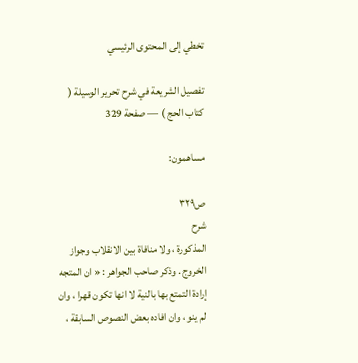تخطي إلى المحتوى الرئيسي

تفصيل الشريعة في شرح تحرير الوسيلة ( كتاب الحج ) — صفحة 329

مساهمون:

ص٣٢٩
شرح
المذكورة ، ولا منافاة بين الانقلاب وجواز الخروج . وذكر صاحب الجواهر : « ان المتجه إرادة التمتع بها بالنية لا انها تكون قهرا ، وان لم ينو ، وان افاده بعض النصوص السابقة ،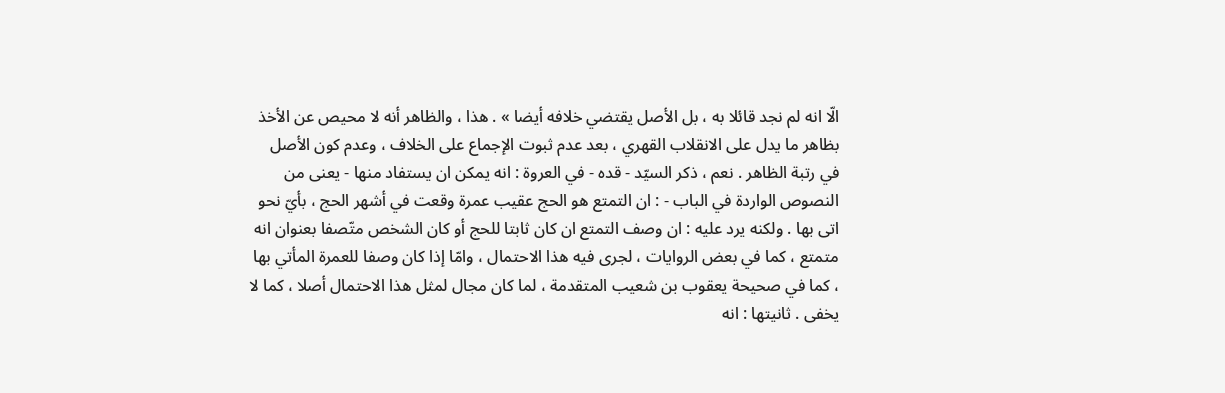الّا انه لم نجد قائلا به ، بل الأصل يقتضي خلافه أيضا » . هذا ، والظاهر أنه لا محيص عن الأخذ بظاهر ما يدل على الانقلاب القهري ، بعد عدم ثبوت الإجماع على الخلاف ، وعدم كون الأصل في رتبة الظاهر . نعم ، ذكر السيّد - قده - في العروة : انه يمكن ان يستفاد منها - يعنى من النصوص الواردة في الباب - : ان التمتع هو الحج عقيب عمرة وقعت في أشهر الحج ، بأيّ نحو اتى بها . ولكنه يرد عليه : ان وصف التمتع ان كان ثابتا للحج أو كان الشخص متّصفا بعنوان انه متمتع ، كما في بعض الروايات ، لجرى فيه هذا الاحتمال ، وامّا إذا كان وصفا للعمرة المأتي بها ، كما في صحيحة يعقوب بن شعيب المتقدمة ، لما كان مجال لمثل هذا الاحتمال أصلا ، كما لا يخفى . ثانيتها : انه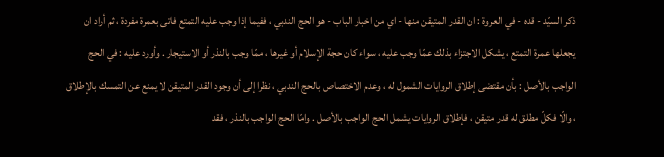ذكر السيّد - قده - في العروة : ان القدر المتيقن منها - اي من اخبار الباب - هو الحج الندبي ، ففيما إذا وجب عليه التمتع فاتى بعمرة مفردة ، ثم أراد ان يجعلها عمرة التمتع ، يشكل الاجتزاء بذلك عمّا وجب عليه ، سواء كان حجة الإسلام أو غيرها ، ممّا وجب بالنذر أو الاستيجار . وأورد عليه : في الحج الواجب بالأصل : بأن مقتضى إطلاق الروايات الشمول له ، وعدم الاختصاص بالحج الندبي ، نظرا إلى أن وجود القدر المتيقن لا يمنع عن التمسك بالإطلاق ، والّا فكلّ مطلق له قدر متيقن ، فإطلاق الروايات يشمل الحج الواجب بالأصل . وامّا الحج الواجب بالنذر ، فقد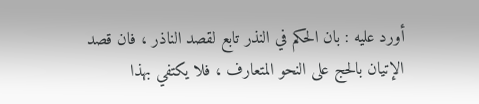أورد عليه : بان الحكم في النذر تابع لقصد الناذر ، فان قصد الإتيان بالحج على النحو المتعارف ، فلا يكتفي بهذا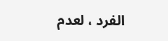الفرد ، لعدم